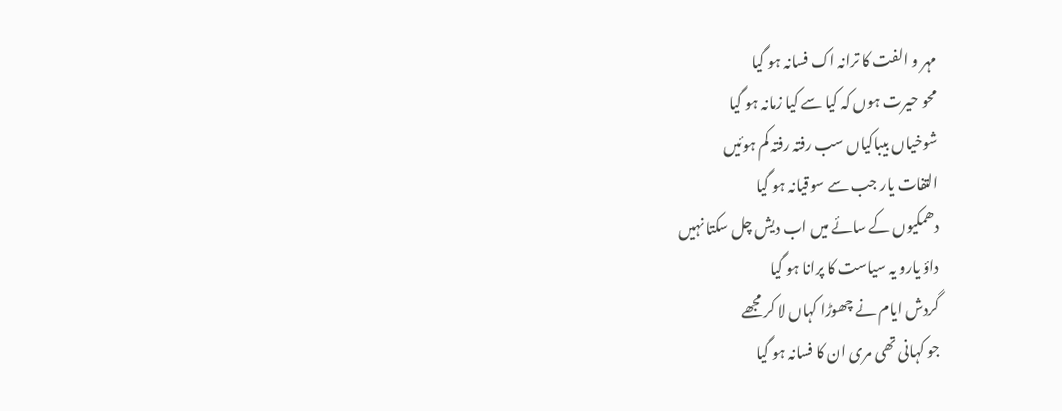مہر و الفت کا ترانہ اک فسانہ ہو گیا
محو حیرت ہوں کہ کیا سے کیا زمانہ ہو گیا
شوخیاں بیباکیاں سب رفتہ رفتہ کم ہوئیں
التفات یار جب سے سوقیانہ ہو گیا
دھمکیوں کے سائے میں اب دیش چل سکتا نہیں
داؤ یارو یہ سیاست کا پرانا ہو گیا
گردش ایام نے چھوڑا کہاں لا کر مجھے
جو کہانی تھی مری ان کا فسانہ ہو گیا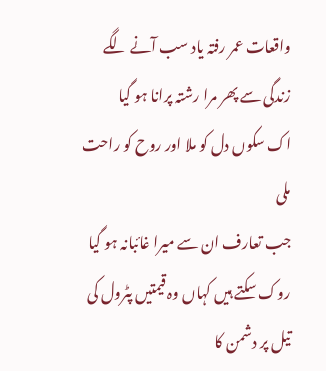واقعات عمر رفتہ یاد سب آنے لگے
زندگی سے پھر مرا رشتہ پرانا ہو گیا
اک سکوں دل کو ملا اور روح کو راحت ملی
جب تعارف ان سے میرا غائبانہ ہو گیا
روک سکتے ہیں کہاں وہ قیمتیں پٹرول کی
تیل پر دشمن کا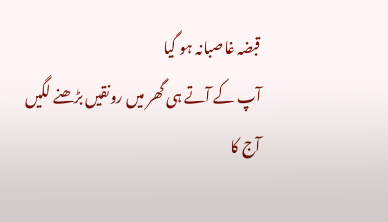قبضہ غاصبانہ ہو گیا
آپ کے آتے ہی گھر میں رونقیں بڑھنے لگیں
آج کا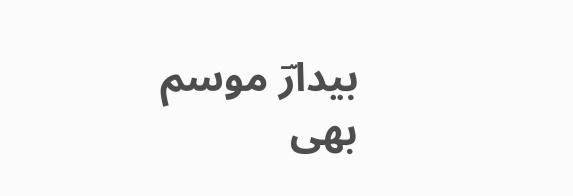بیدارؔ موسم بھی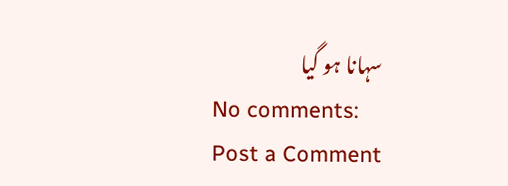سہانا ہو گیا
No comments:
Post a Comment